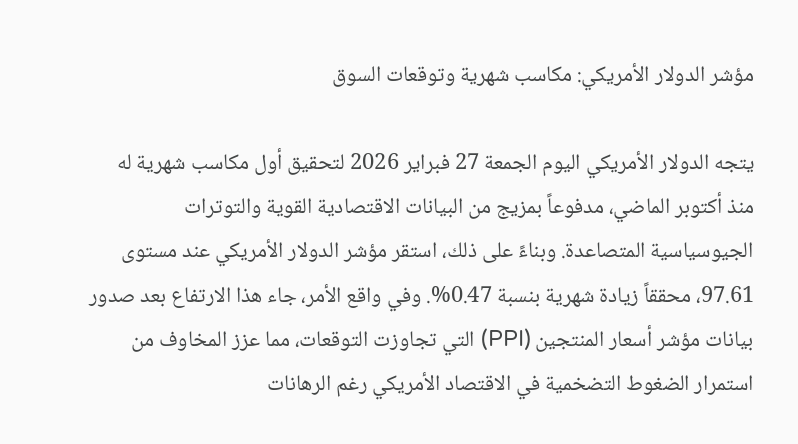مؤشر الدولار الأمريكي: مكاسب شهرية وتوقعات السوق

يتجه الدولار الأمريكي اليوم الجمعة 27 فبراير 2026 لتحقيق أول مكاسب شهرية له منذ أكتوبر الماضي، مدفوعاً بمزيج من البيانات الاقتصادية القوية والتوترات الجيوسياسية المتصاعدة. وبناءً على ذلك، استقر مؤشر الدولار الأمريكي عند مستوى 97.61، محققاً زيادة شهرية بنسبة 0.47%. وفي واقع الأمر، جاء هذا الارتفاع بعد صدور بيانات مؤشر أسعار المنتجين (PPI) التي تجاوزت التوقعات، مما عزز المخاوف من استمرار الضغوط التضخمية في الاقتصاد الأمريكي رغم الرهانات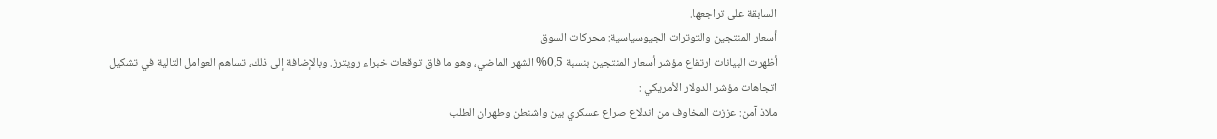السابقة على تراجعها.
أسعار المنتجين والتوترات الجيوسياسية: محركات السوق
أظهرت البيانات ارتفاع مؤشر أسعار المنتجين بنسبة 0.5% الشهر الماضي، وهو ما فاق توقعات خبراء رويترز. وبالإضافة إلى ذلك، تساهم العوامل التالية في تشكيل اتجاهات مؤشر الدولار الأمريكي :
ملاذ آمن: عززت المخاوف من اندلاع صراع عسكري بين واشنطن وطهران الطلب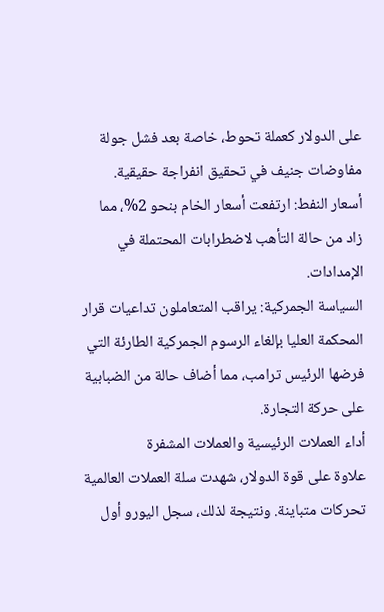على الدولار كعملة تحوط، خاصة بعد فشل جولة مفاوضات جنيف في تحقيق انفراجة حقيقية.
أسعار النفط: ارتفعت أسعار الخام بنحو 2%، مما زاد من حالة التأهب لاضطرابات المحتملة في الإمدادات.
السياسة الجمركية: يراقب المتعاملون تداعيات قرار المحكمة العليا بإلغاء الرسوم الجمركية الطارئة التي فرضها الرئيس ترامب، مما أضاف حالة من الضبابية على حركة التجارة.
أداء العملات الرئيسية والعملات المشفرة
علاوة على قوة الدولار، شهدت سلة العملات العالمية تحركات متباينة. ونتيجة لذلك، سجل اليورو أول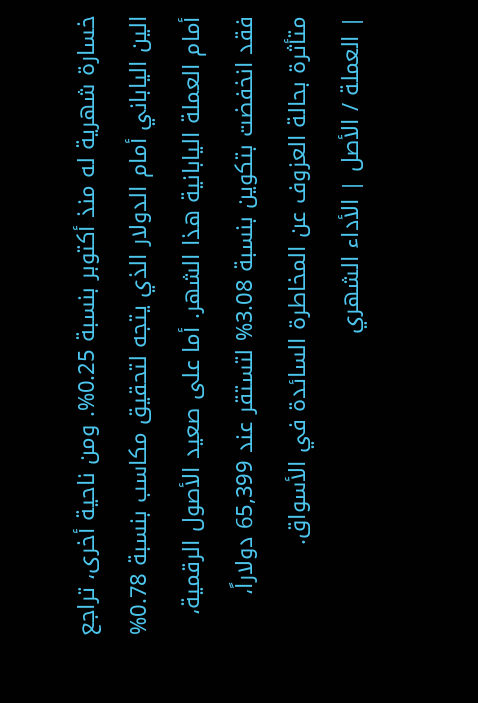خسارة شهرية له منذ أكتوبر بنسبة 0.25%. ومن ناحية أخرى، تراجع الين الياباني أمام الدولار الذي يتجه لتحقيق مكاسب بنسبة 0.78% أمام العملة اليابانية هذا الشهر. أما على صعيد الأصول الرقمية، فقد انخفضت بتكوين بنسبة 3.08% لتستقر عند 65,399 دولاراً، متأثرة بحالة العزوف عن المخاطرة السائدة في الأسواق.
| العملة / الأصل | الأداء الشهري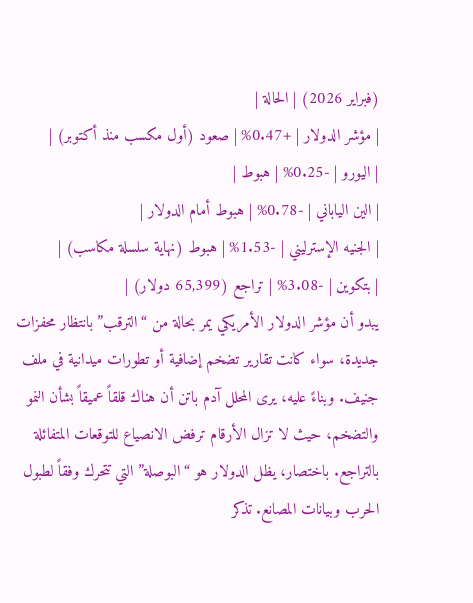(فبراير 2026) | الحالة |
| مؤشر الدولار | +0.47% | صعود (أول مكسب منذ أكتوبر) |
| اليورو | -0.25% | هبوط |
| الين الياباني | -0.78% | هبوط أمام الدولار |
| الجنيه الإسترليني | -1.53% | هبوط (نهاية سلسلة مكاسب) |
| بتكوين | -3.08% | تراجع (65,399 دولار) |
يبدو أن مؤشر الدولار الأمريكي يمر بحالة من “الترقب” بانتظار محفزات جديدة، سواء كانت تقارير تضخم إضافية أو تطورات ميدانية في ملف جنيف. وبناءً عليه، يرى المحلل آدم باتن أن هناك قلقاً عميقاً بشأن النمو والتضخم، حيث لا تزال الأرقام ترفض الانصياع للتوقعات المتفائلة بالتراجع. باختصار، يظل الدولار هو “البوصلة” التي تتحرك وفقاً لطبول الحرب وبيانات المصانع. تذكر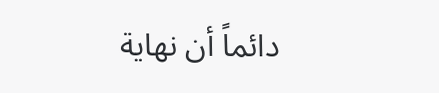دائماً أن نهاية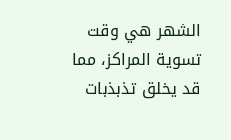الشهر هي وقت تسوية المراكز، مما قد يخلق تذبذبات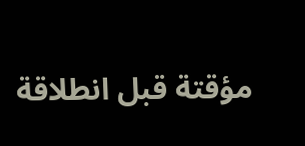مؤقتة قبل انطلاقة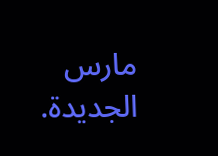مارس الجديدة.